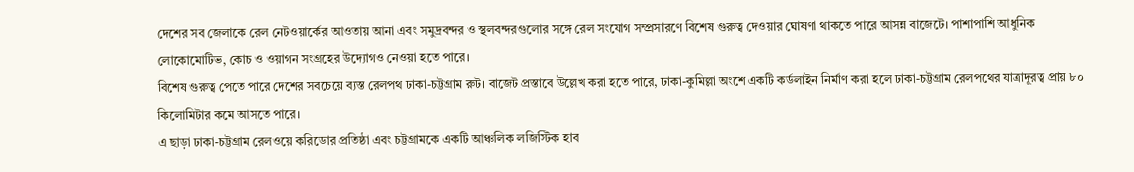দেশের সব জেলাকে রেল নেটওয়ার্কের আওতায় আনা এবং সমুদ্রবন্দর ও স্থলবন্দরগুলোর সঙ্গে রেল সংযোগ সম্প্রসারণে বিশেষ গুরুত্ব দেওয়ার ঘোষণা থাকতে পারে আসন্ন বাজেটে। পাশাপাশি আধুনিক লোকোমোটিভ, কোচ ও ওয়াগন সংগ্রহের উদ্যোগও নেওয়া হতে পারে।
বিশেষ গুরুত্ব পেতে পারে দেশের সবচেয়ে ব্যস্ত রেলপথ ঢাকা-চট্টগ্রাম রুট। বাজেট প্রস্তাবে উল্লেখ করা হতে পারে, ঢাকা-কুমিল্লা অংশে একটি কর্ডলাইন নির্মাণ করা হলে ঢাকা-চট্টগ্রাম রেলপথের যাত্রাদূরত্ব প্রায় ৮০ কিলোমিটার কমে আসতে পারে।
এ ছাড়া ঢাকা-চট্টগ্রাম রেলওয়ে করিডোর প্রতিষ্ঠা এবং চট্টগ্রামকে একটি আঞ্চলিক লজিস্টিক হাব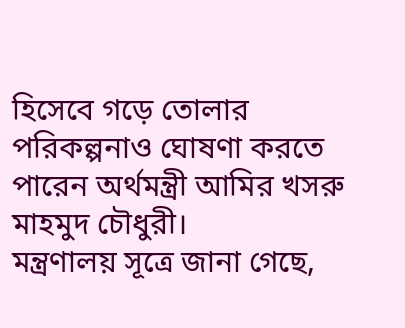হিসেবে গড়ে তোলার পরিকল্পনাও ঘোষণা করতে পারেন অর্থমন্ত্রী আমির খসরু মাহমুদ চৌধুরী।
মন্ত্রণালয় সূত্রে জানা গেছে,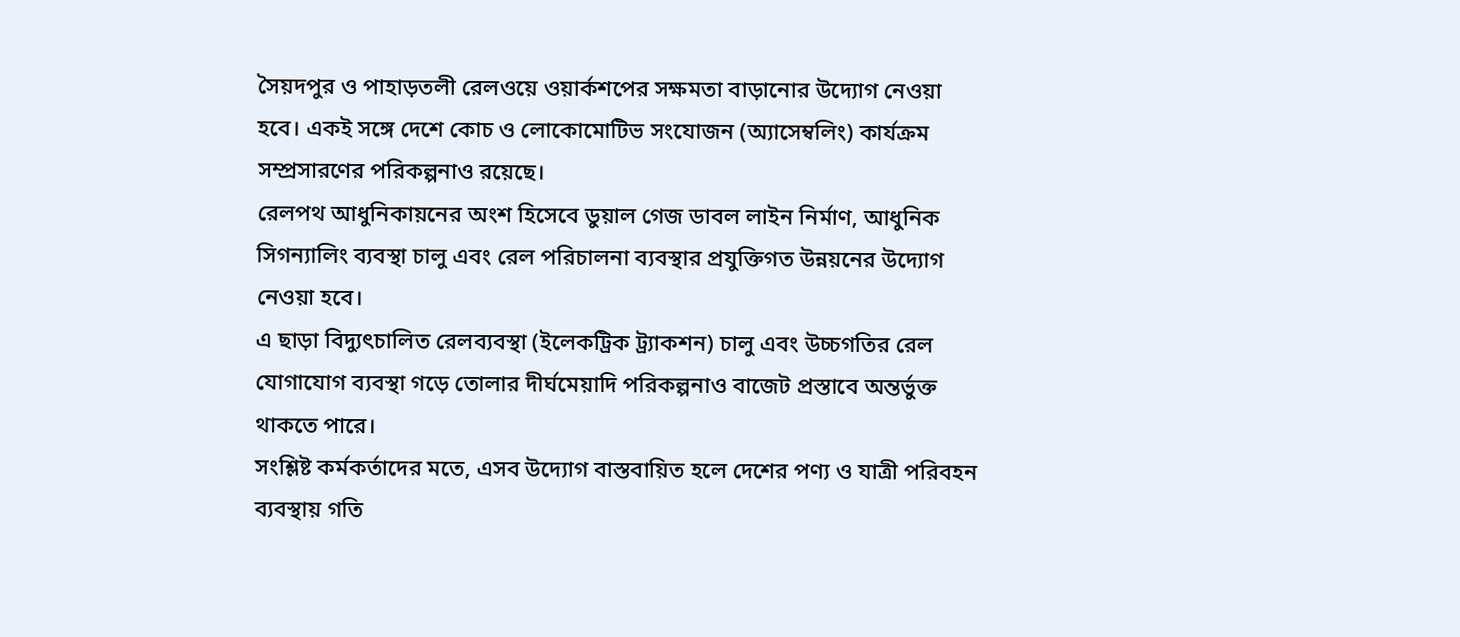সৈয়দপুর ও পাহাড়তলী রেলওয়ে ওয়ার্কশপের সক্ষমতা বাড়ানোর উদ্যোগ নেওয়া হবে। একই সঙ্গে দেশে কোচ ও লোকোমোটিভ সংযোজন (অ্যাসেম্বলিং) কার্যক্রম সম্প্রসারণের পরিকল্পনাও রয়েছে।
রেলপথ আধুনিকায়নের অংশ হিসেবে ডুয়াল গেজ ডাবল লাইন নির্মাণ, আধুনিক সিগন্যালিং ব্যবস্থা চালু এবং রেল পরিচালনা ব্যবস্থার প্রযুক্তিগত উন্নয়নের উদ্যোগ নেওয়া হবে।
এ ছাড়া বিদ্যুৎচালিত রেলব্যবস্থা (ইলেকট্রিক ট্র্যাকশন) চালু এবং উচ্চগতির রেল যোগাযোগ ব্যবস্থা গড়ে তোলার দীর্ঘমেয়াদি পরিকল্পনাও বাজেট প্রস্তাবে অন্তর্ভুক্ত থাকতে পারে।
সংশ্লিষ্ট কর্মকর্তাদের মতে, এসব উদ্যোগ বাস্তবায়িত হলে দেশের পণ্য ও যাত্রী পরিবহন ব্যবস্থায় গতি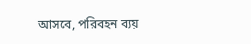আসবে, পরিবহন ব্যয়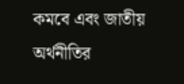কমবে এবং জাতীয় অর্থনীতির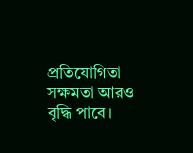প্রতিযোগিতা সক্ষমতা আরও বৃদ্ধি পাবে।